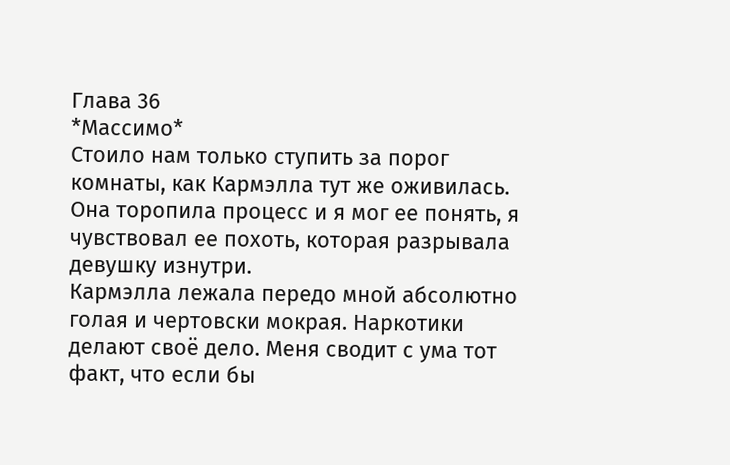Глава 36
*Массимо*
Стоило нам только ступить за порог комнаты, как Кармэлла тут же оживилась. Она торопила процесс и я мог ее понять, я чувствовал ее похоть, которая разрывала девушку изнутри.
Кармэлла лежала передо мной абсолютно голая и чертовски мокрая. Наркотики делают своё дело. Меня сводит с ума тот факт, что если бы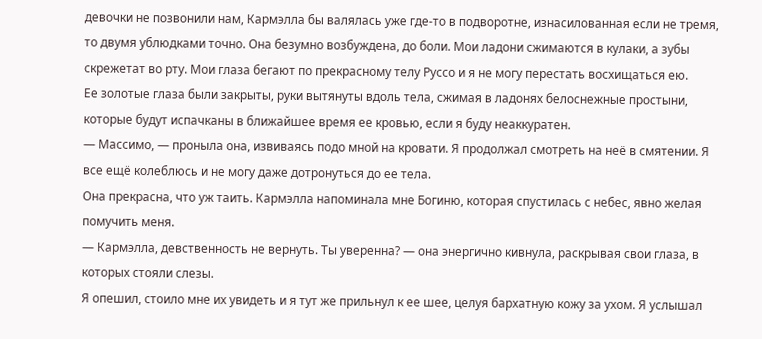девочки не позвонили нам, Кармэлла бы валялась уже где-то в подворотне, изнасилованная если не тремя, то двумя ублюдками точно. Она безумно возбуждена, до боли. Мои ладони сжимаются в кулаки, а зубы скрежетат во рту. Мои глаза бегают по прекрасному телу Руссо и я не могу перестать восхищаться ею.
Ее золотые глаза были закрыты, руки вытянуты вдоль тела, сжимая в ладонях белоснежные простыни, которые будут испачканы в ближайшее время ее кровью, если я буду неаккуратен.
— Массимо, — проныла она, извиваясь подо мной на кровати. Я продолжал смотреть на неё в смятении. Я все ещё колеблюсь и не могу даже дотронуться до ее тела.
Она прекрасна, что уж таить. Кармэлла напоминала мне Богиню, которая спустилась с небес, явно желая помучить меня.
— Кармэлла, девственность не вернуть. Ты уверенна? — она энергично кивнула, раскрывая свои глаза, в которых стояли слезы.
Я опешил, стоило мне их увидеть и я тут же прильнул к ее шее, целуя бархатную кожу за ухом. Я услышал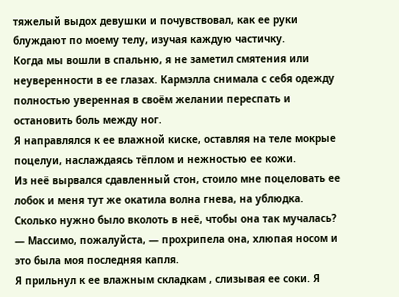тяжелый выдох девушки и почувствовал, как ее руки блуждают по моему телу, изучая каждую частичку.
Когда мы вошли в спальню, я не заметил смятения или неуверенности в ее глазах. Кармэлла снимала с себя одежду полностью уверенная в своём желании переспать и остановить боль между ног.
Я направлялся к ее влажной киске, оставляя на теле мокрые поцелуи, наслаждаясь тёплом и нежностью ее кожи.
Из неё вырвался сдавленный стон, стоило мне поцеловать ее лобок и меня тут же окатила волна гнева, на ублюдка.
Сколько нужно было вколоть в неё, чтобы она так мучалась?
— Массимо, пожалуйста, — прохрипела она, хлюпая носом и это была моя последняя капля.
Я прильнул к ее влажным складкам , слизывая ее соки. Я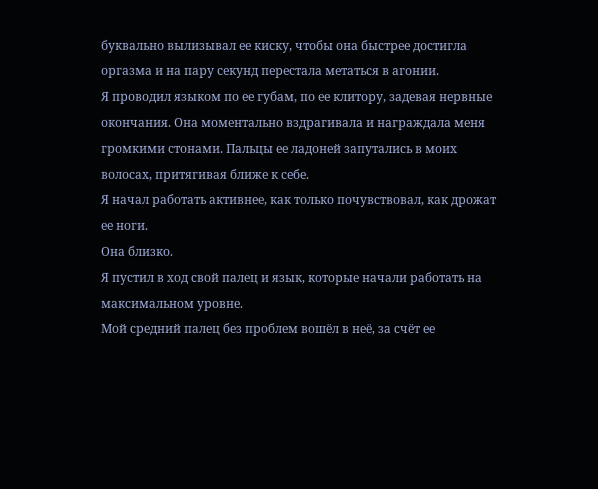буквально вылизывал ее киску, чтобы она быстрее достигла оргазма и на пару секунд перестала метаться в агонии.
Я проводил языком по ее губам, по ее клитору, задевая нервные окончания. Она моментально вздрагивала и награждала меня громкими стонами. Пальцы ее ладоней запутались в моих волосах, притягивая ближе к себе.
Я начал работать активнее, как только почувствовал, как дрожат ее ноги.
Она близко.
Я пустил в ход свой палец и язык, которые начали работать на максимальном уровне.
Мой средний палец без проблем вошёл в неё, за счёт ее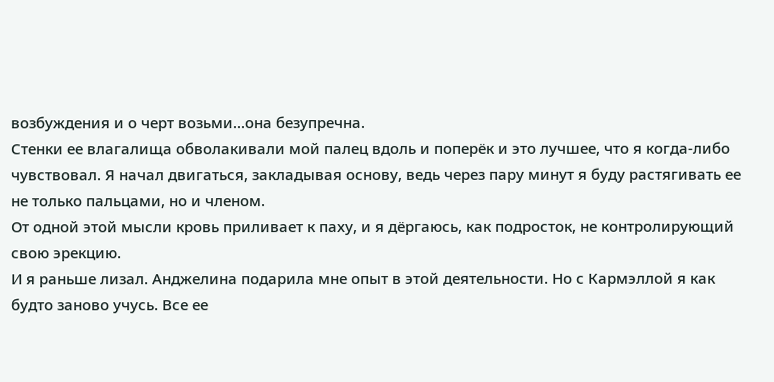возбуждения и о черт возьми...она безупречна.
Стенки ее влагалища обволакивали мой палец вдоль и поперёк и это лучшее, что я когда-либо чувствовал. Я начал двигаться, закладывая основу, ведь через пару минут я буду растягивать ее не только пальцами, но и членом.
От одной этой мысли кровь приливает к паху, и я дёргаюсь, как подросток, не контролирующий свою эрекцию.
И я раньше лизал. Анджелина подарила мне опыт в этой деятельности. Но с Кармэллой я как будто заново учусь. Все ее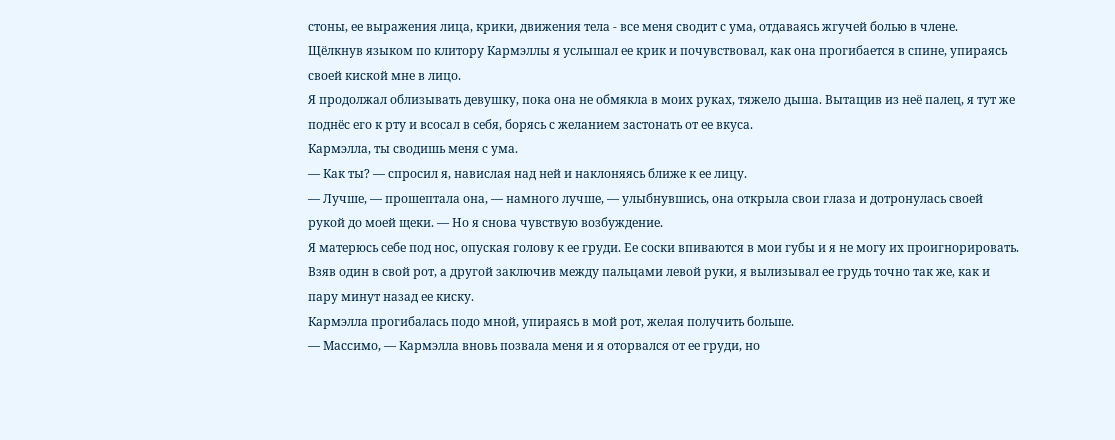стоны, ее выражения лица, крики, движения тела - все меня сводит с ума, отдаваясь жгучей болью в члене.
Щёлкнув языком по клитору Кармэллы я услышал ее крик и почувствовал, как она прогибается в спине, упираясь своей киской мне в лицо.
Я продолжал облизывать девушку, пока она не обмякла в моих руках, тяжело дыша. Вытащив из неё палец, я тут же поднёс его к рту и всосал в себя, борясь с желанием застонать от ее вкуса.
Кармэлла, ты сводишь меня с ума.
— Как ты? — спросил я, навислая над ней и наклоняясь ближе к ее лицу.
— Лучше, — прошептала она, — намного лучше, — улыбнувшись, она открыла свои глаза и дотронулась своей рукой до моей щеки. — Но я снова чувствую возбуждение.
Я матерюсь себе под нос, опуская голову к ее груди. Ее соски впиваются в мои губы и я не могу их проигнорировать.
Взяв один в свой рот, а другой заключив между пальцами левой руки, я вылизывал ее грудь точно так же, как и пару минут назад ее киску.
Кармэлла прогибалась подо мной, упираясь в мой рот, желая получить больше.
— Массимо, — Кармэлла вновь позвала меня и я оторвался от ее груди, но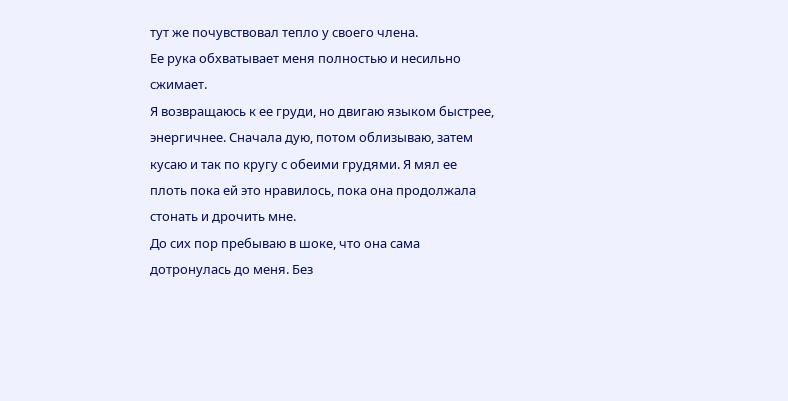тут же почувствовал тепло у своего члена.
Ее рука обхватывает меня полностью и несильно сжимает.
Я возвращаюсь к ее груди, но двигаю языком быстрее, энергичнее. Сначала дую, потом облизываю, затем кусаю и так по кругу с обеими грудями. Я мял ее плоть пока ей это нравилось, пока она продолжала стонать и дрочить мне.
До сих пор пребываю в шоке, что она сама дотронулась до меня. Без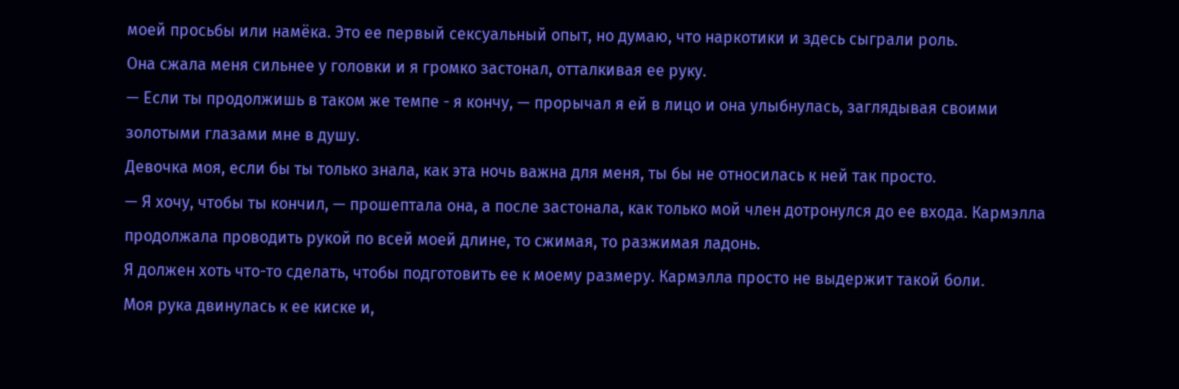моей просьбы или намёка. Это ее первый сексуальный опыт, но думаю, что наркотики и здесь сыграли роль.
Она сжала меня сильнее у головки и я громко застонал, отталкивая ее руку.
— Если ты продолжишь в таком же темпе - я кончу, — прорычал я ей в лицо и она улыбнулась, заглядывая своими золотыми глазами мне в душу.
Девочка моя, если бы ты только знала, как эта ночь важна для меня, ты бы не относилась к ней так просто.
— Я хочу, чтобы ты кончил, — прошептала она, а после застонала, как только мой член дотронулся до ее входа. Кармэлла продолжала проводить рукой по всей моей длине, то сжимая, то разжимая ладонь.
Я должен хоть что-то сделать, чтобы подготовить ее к моему размеру. Кармэлла просто не выдержит такой боли.
Моя рука двинулась к ее киске и,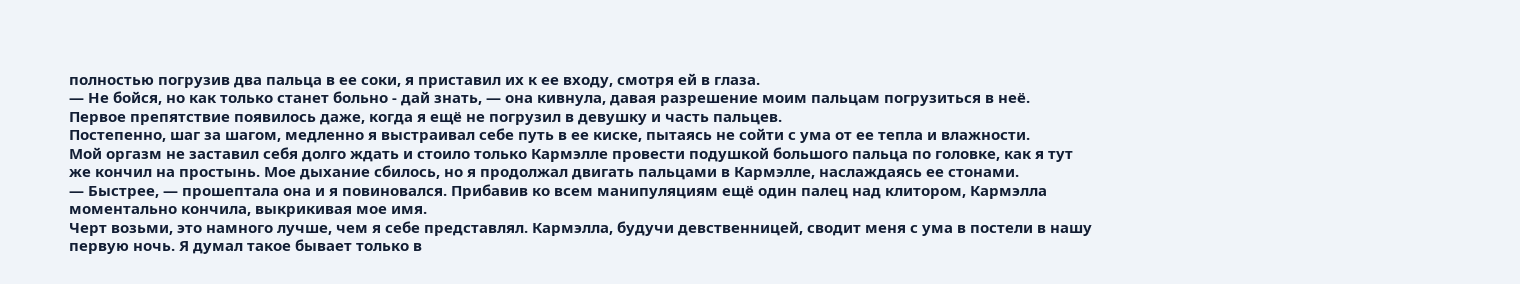полностью погрузив два пальца в ее соки, я приставил их к ее входу, смотря ей в глаза.
— Не бойся, но как только станет больно - дай знать, — она кивнула, давая разрешение моим пальцам погрузиться в неё.
Первое препятствие появилось даже, когда я ещё не погрузил в девушку и часть пальцев.
Постепенно, шаг за шагом, медленно я выстраивал себе путь в ее киске, пытаясь не сойти с ума от ее тепла и влажности.
Мой оргазм не заставил себя долго ждать и стоило только Кармэлле провести подушкой большого пальца по головке, как я тут же кончил на простынь. Мое дыхание сбилось, но я продолжал двигать пальцами в Кармэлле, наслаждаясь ее стонами.
— Быстрее, — прошептала она и я повиновался. Прибавив ко всем манипуляциям ещё один палец над клитором, Кармэлла моментально кончила, выкрикивая мое имя.
Черт возьми, это намного лучше, чем я себе представлял. Кармэлла, будучи девственницей, сводит меня с ума в постели в нашу первую ночь. Я думал такое бывает только в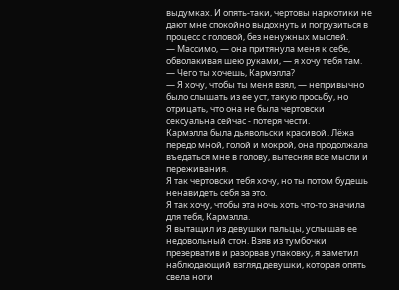выдумках. И опять-таки, чертовы наркотики не дают мне спокойно выдохнуть и погрузиться в процесс с головой, без ненужных мыслей.
— Массимо, — она притянула меня к себе, обволакивая шею руками, — я хочу тебя там.
— Чего ты хочешь, Кармэлла?
— Я хочу, чтобы ты меня взял, — непривычно было слышать из ее уст, такую просьбу, но отрицать, что она не была чертовски сексуальна сейчас - потеря чести.
Кармэлла была дьявольски красивой. Лёжа передо мной, голой и мокрой, она продолжала въедаться мне в голову, вытесняя все мысли и переживания.
Я так чертовски тебя хочу, но ты потом будешь ненавидеть себя за это.
Я так хочу, чтобы эта ночь хоть что-то значила для тебя, Кармэлла.
Я вытащил из девушки пальцы, услышав ее недовольный стон. Взяв из тумбочки презерватив и разорвав упаковку, я заметил наблюдающий взгляд девушки, которая опять свела ноги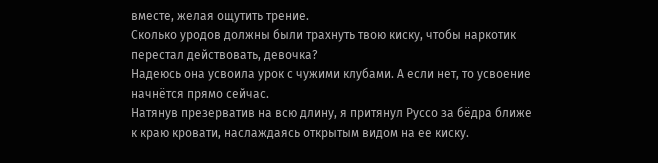вместе, желая ощутить трение.
Сколько уродов должны были трахнуть твою киску, чтобы наркотик перестал действовать, девочка?
Надеюсь она усвоила урок с чужими клубами. А если нет, то усвоение начнётся прямо сейчас.
Натянув презерватив на всю длину, я притянул Руссо за бёдра ближе к краю кровати, наслаждаясь открытым видом на ее киску.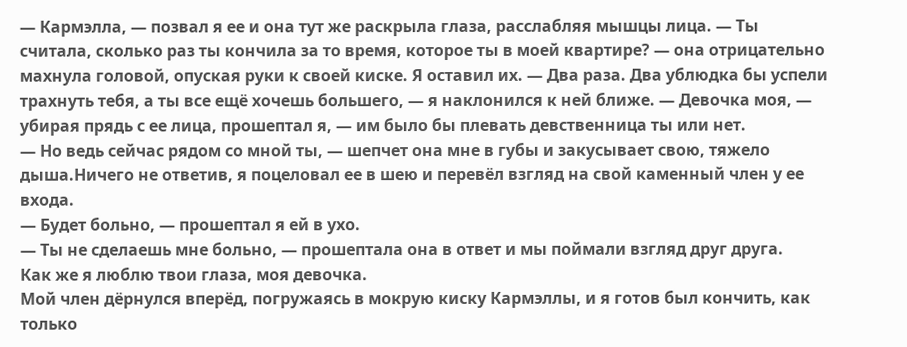— Кармэлла, — позвал я ее и она тут же раскрыла глаза, расслабляя мышцы лица. — Ты считала, сколько раз ты кончила за то время, которое ты в моей квартире? — она отрицательно махнула головой, опуская руки к своей киске. Я оставил их. — Два раза. Два ублюдка бы успели трахнуть тебя, а ты все ещё хочешь большего, — я наклонился к ней ближе. — Девочка моя, — убирая прядь с ее лица, прошептал я, — им было бы плевать девственница ты или нет.
— Но ведь сейчас рядом со мной ты, — шепчет она мне в губы и закусывает свою, тяжело дыша.Ничего не ответив, я поцеловал ее в шею и перевёл взгляд на свой каменный член у ее входа.
— Будет больно, — прошептал я ей в ухо.
— Ты не сделаешь мне больно, — прошептала она в ответ и мы поймали взгляд друг друга.
Как же я люблю твои глаза, моя девочка.
Мой член дёрнулся вперёд, погружаясь в мокрую киску Кармэллы, и я готов был кончить, как только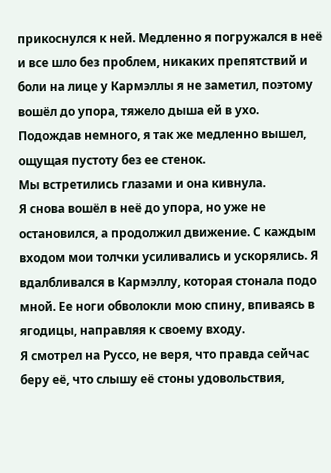прикоснулся к ней. Медленно я погружался в неё и все шло без проблем, никаких препятствий и боли на лице у Кармэллы я не заметил, поэтому вошёл до упора, тяжело дыша ей в ухо.
Подождав немного, я так же медленно вышел, ощущая пустоту без ее стенок.
Мы встретились глазами и она кивнула.
Я снова вошёл в неё до упора, но уже не остановился, а продолжил движение. С каждым входом мои толчки усиливались и ускорялись. Я вдалбливался в Кармэллу, которая стонала подо мной. Ее ноги обволокли мою спину, впиваясь в ягодицы, направляя к своему входу.
Я смотрел на Руссо, не веря, что правда сейчас беру её, что слышу её стоны удовольствия,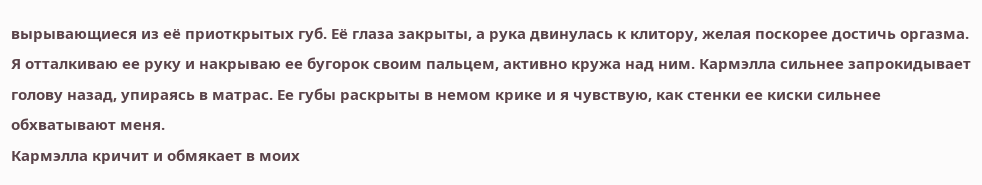вырывающиеся из её приоткрытых губ. Её глаза закрыты, а рука двинулась к клитору, желая поскорее достичь оргазма.
Я отталкиваю ее руку и накрываю ее бугорок своим пальцем, активно кружа над ним. Кармэлла сильнее запрокидывает голову назад, упираясь в матрас. Ее губы раскрыты в немом крике и я чувствую, как стенки ее киски сильнее обхватывают меня.
Кармэлла кричит и обмякает в моих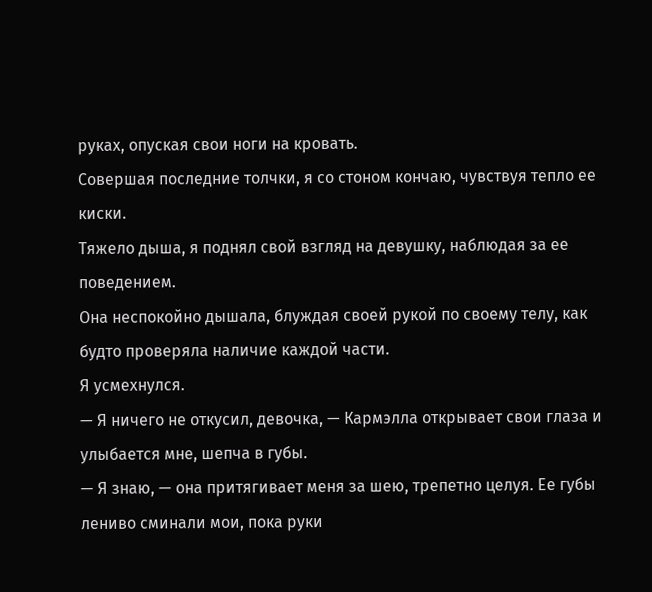руках, опуская свои ноги на кровать.
Совершая последние толчки, я со стоном кончаю, чувствуя тепло ее киски.
Тяжело дыша, я поднял свой взгляд на девушку, наблюдая за ее поведением.
Она неспокойно дышала, блуждая своей рукой по своему телу, как будто проверяла наличие каждой части.
Я усмехнулся.
— Я ничего не откусил, девочка, — Кармэлла открывает свои глаза и улыбается мне, шепча в губы.
— Я знаю, — она притягивает меня за шею, трепетно целуя. Ее губы лениво сминали мои, пока руки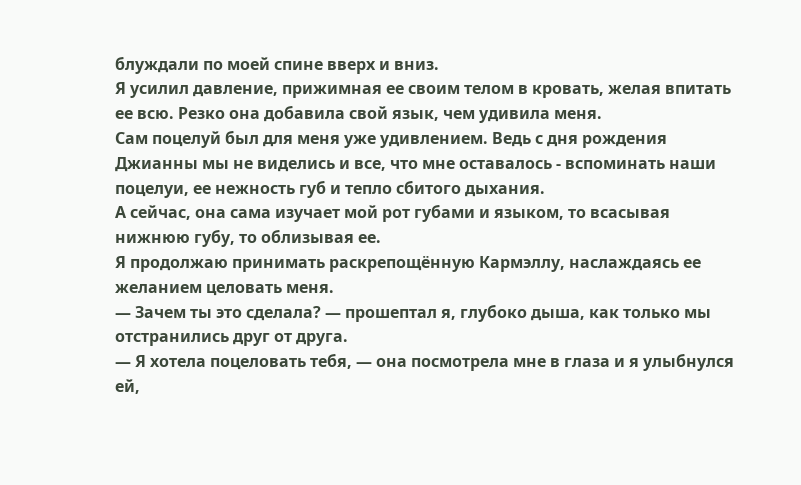блуждали по моей спине вверх и вниз.
Я усилил давление, прижимная ее своим телом в кровать, желая впитать ее всю. Резко она добавила свой язык, чем удивила меня.
Сам поцелуй был для меня уже удивлением. Ведь с дня рождения Джианны мы не виделись и все, что мне оставалось - вспоминать наши поцелуи, ее нежность губ и тепло сбитого дыхания.
А сейчас, она сама изучает мой рот губами и языком, то всасывая нижнюю губу, то облизывая ее.
Я продолжаю принимать раскрепощённую Кармэллу, наслаждаясь ее желанием целовать меня.
— Зачем ты это сделала? — прошептал я, глубоко дыша, как только мы отстранились друг от друга.
— Я хотела поцеловать тебя, — она посмотрела мне в глаза и я улыбнулся ей,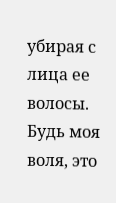убирая с лица ее волосы.
Будь моя воля, это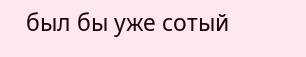был бы уже сотый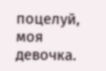поцелуй, моя девочка.